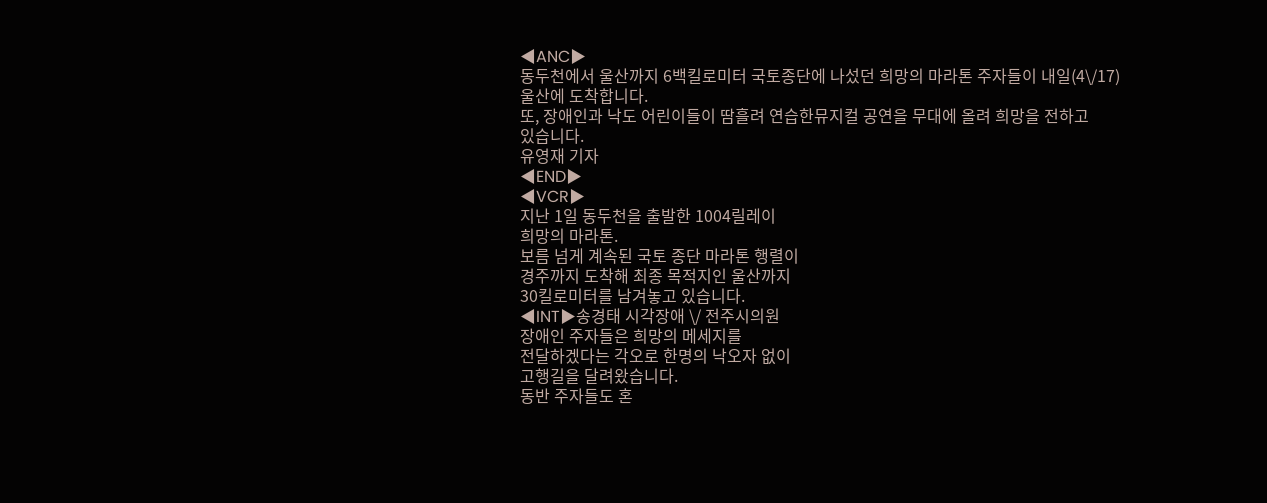◀ANC▶
동두천에서 울산까지 6백킬로미터 국토종단에 나섰던 희망의 마라톤 주자들이 내일(4\/17)
울산에 도착합니다.
또, 장애인과 낙도 어린이들이 땀흘려 연습한뮤지컬 공연을 무대에 올려 희망을 전하고
있습니다.
유영재 기자
◀END▶
◀VCR▶
지난 1일 동두천을 출발한 1004릴레이
희망의 마라톤.
보름 넘게 계속된 국토 종단 마라톤 행렬이
경주까지 도착해 최종 목적지인 울산까지
30킬로미터를 남겨놓고 있습니다.
◀INT▶송경태 시각장애 \/ 전주시의원
장애인 주자들은 희망의 메세지를
전달하겠다는 각오로 한명의 낙오자 없이
고행길을 달려왔습니다.
동반 주자들도 혼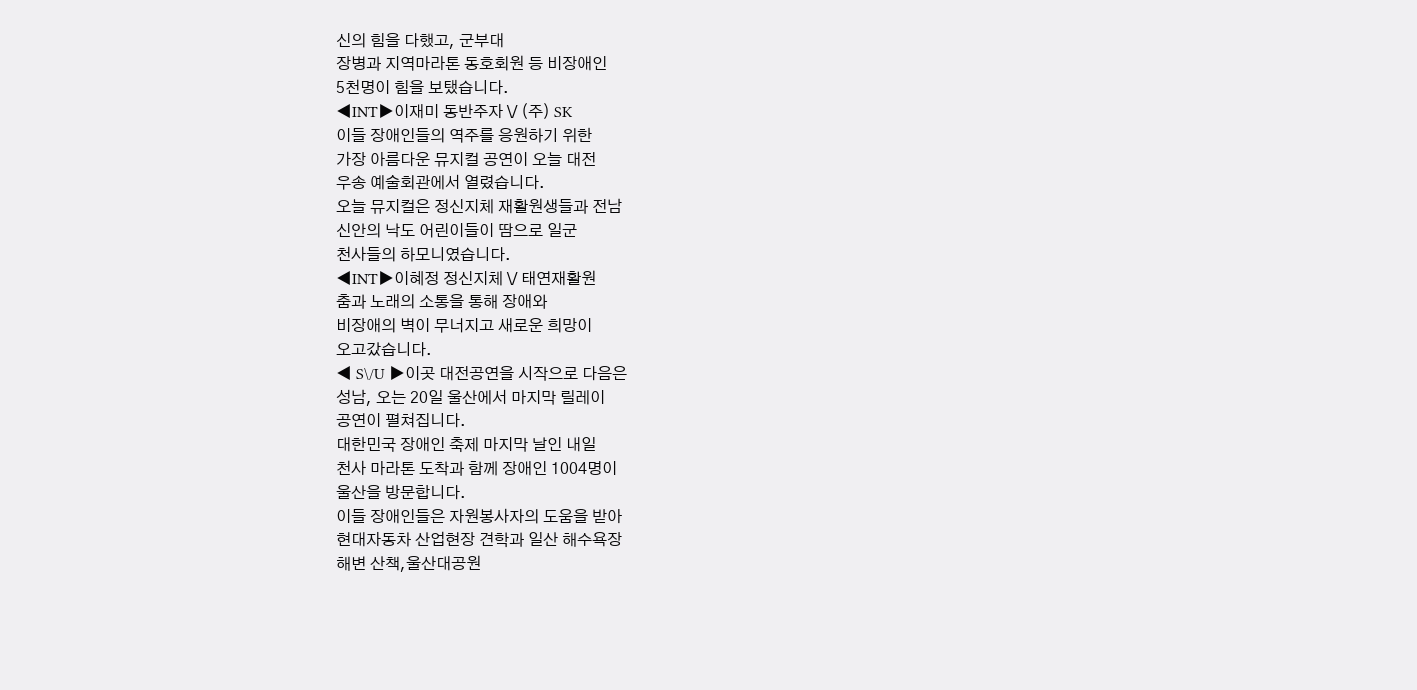신의 힘을 다했고, 군부대
장병과 지역마라톤 동호회원 등 비장애인
5천명이 힘을 보탰습니다.
◀INT▶이재미 동반주자 \/ (주) SK
이들 장애인들의 역주를 응원하기 위한
가장 아름다운 뮤지컬 공연이 오늘 대전
우송 예술회관에서 열렸습니다.
오늘 뮤지컬은 정신지체 재활원생들과 전남
신안의 낙도 어린이들이 땀으로 일군
천사들의 하모니였습니다.
◀INT▶이혜정 정신지체 \/ 태연재활원
춤과 노래의 소통을 통해 장애와
비장애의 벽이 무너지고 새로운 희망이
오고갔습니다.
◀ S\/U ▶이곳 대전공연을 시작으로 다음은
성남, 오는 20일 울산에서 마지막 릴레이
공연이 펼쳐집니다.
대한민국 장애인 축제 마지막 날인 내일
천사 마라톤 도착과 함께 장애인 1004명이
울산을 방문합니다.
이들 장애인들은 자원봉사자의 도움을 받아
현대자동차 산업현장 견학과 일산 해수욕장
해변 산책,울산대공원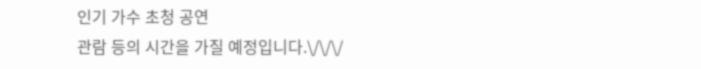인기 가수 초청 공연
관람 등의 시간을 가질 예정입니다.\/\/\/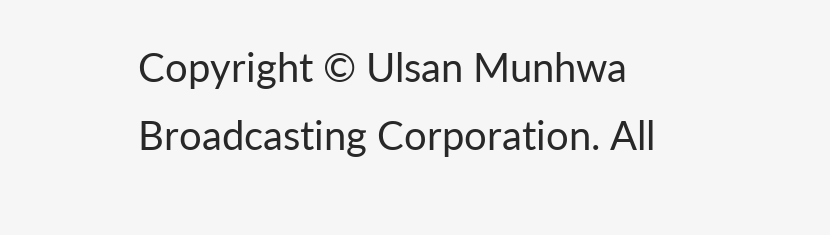Copyright © Ulsan Munhwa Broadcasting Corporation. All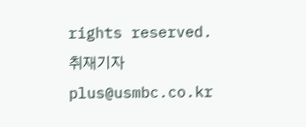rights reserved.
취재기자
plus@usmbc.co.kr